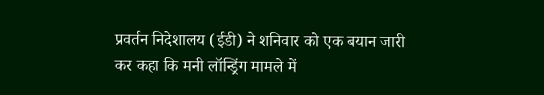प्रवर्तन निदेशालय (ईडी) ने शनिवार को एक बयान जारी कर कहा कि मनी लॉन्ड्रिंग मामले में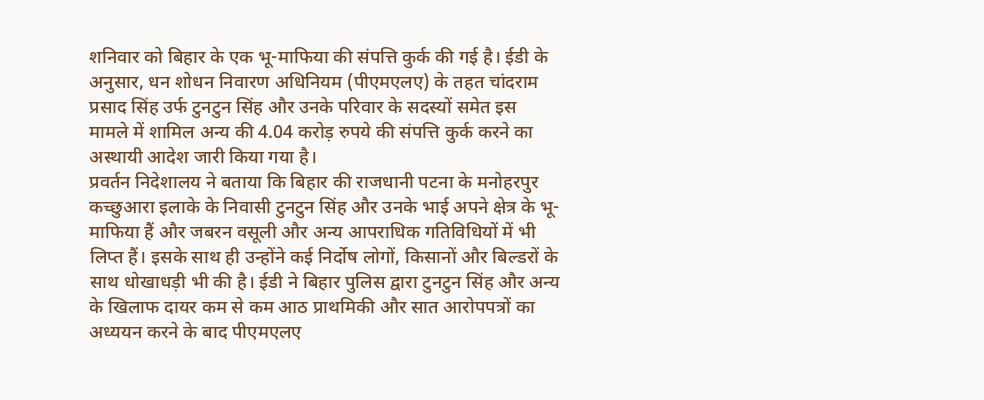शनिवार को बिहार के एक भू-माफिया की संपत्ति कुर्क की गई है। ईडी के अनुसार, धन शोधन निवारण अधिनियम (पीएमएलए) के तहत चांदराम प्रसाद सिंह उर्फ टुनटुन सिंह और उनके परिवार के सदस्यों समेत इस मामले में शामिल अन्य की 4.04 करोड़ रुपये की संपत्ति कुर्क करने का अस्थायी आदेश जारी किया गया है।
प्रवर्तन निदेशालय ने बताया कि बिहार की राजधानी पटना के मनोहरपुर कच्छुआरा इलाके के निवासी टुनटुन सिंह और उनके भाई अपने क्षेत्र के भू-माफिया हैं और जबरन वसूली और अन्य आपराधिक गतिविधियों में भी लिप्त हैं। इसके साथ ही उन्होंने कई निर्दोष लोगों, किसानों और बिल्डरों के साथ धोखाधड़ी भी की है। ईडी ने बिहार पुलिस द्वारा टुनटुन सिंह और अन्य के खिलाफ दायर कम से कम आठ प्राथमिकी और सात आरोपपत्रों का अध्ययन करने के बाद पीएमएलए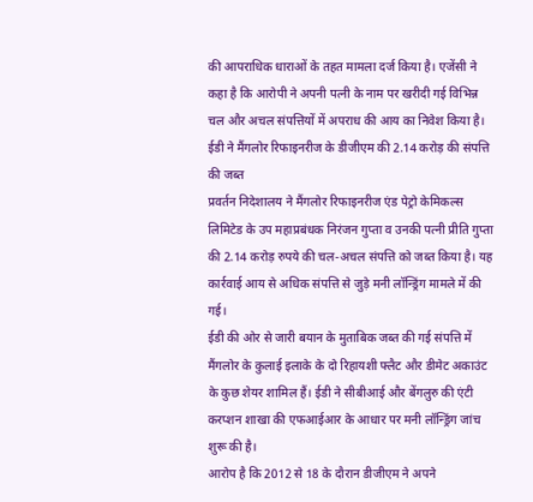की आपराधिक धाराओं के तहत मामला दर्ज किया है। एजेंसी ने कहा है कि आरोपी ने अपनी पत्नी के नाम पर खरीदी गई विभिन्न चल और अचल संपत्तियों में अपराध की आय का निवेश किया है।
ईडी ने मैंगलोर रिफाइनरीज के डीजीएम की 2.14 करोड़ की संपत्ति की जब्त
प्रवर्तन निदेशालय ने मैंगलोर रिफाइनरीज एंड पेट्रो केमिकल्स लिमिटेड के उप महाप्रबंधक निरंजन गुप्ता व उनकी पत्नी प्रीति गुप्ता की 2.14 करोड़ रुपये की चल-अचल संपत्ति को जब्त किया है। यह कार्रवाई आय से अधिक संपत्ति से जुड़े मनी लॉन्ड्रिंग मामले में की गई।
ईडी की ओर से जारी बयान के मुताबिक जब्त की गई संपत्ति में मैंगलोर के कुलाई इलाके के दो रिहायशी फ्लैट और डीमेट अकाउंट के कुछ शेयर शामिल हैं। ईडी ने सीबीआई और बेंगलुरु की एंटी करप्शन शाखा की एफआईआर के आधार पर मनी लॉन्ड्रिंग जांच शुरू की है।
आरोप है कि 2012 से 18 के दौरान डीजीएम ने अपने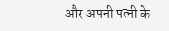और अपनी पत्नी के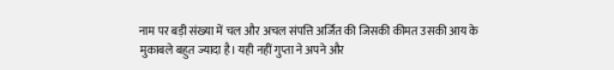नाम पर बड़ी संख्या में चल और अचल संपत्ति अर्जित की जिसकी कीमत उसकी आय के मुकाबले बहुत ज्यादा है। यही नहीं गुप्ता ने अपने और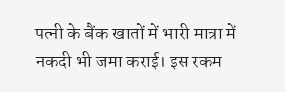पत्नी के बैंक खातों में भारी मात्रा में नकदी भी जमा कराई। इस रकम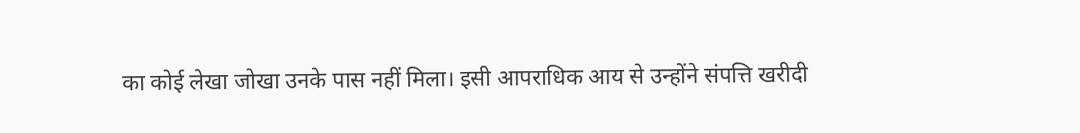का कोई लेखा जोखा उनके पास नहीं मिला। इसी आपराधिक आय से उन्होंने संपत्ति खरीदी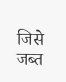जिसे जब्त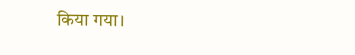किया गया।